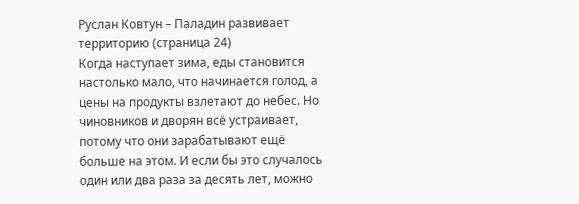Руслан Ковтун – Паладин развивает территорию (страница 24)
Когда наступает зима, еды становится настолько мало, что начинается голод, а цены на продукты взлетают до небес. Но чиновников и дворян всё устраивает, потому что они зарабатывают ещё больше на этом. И если бы это случалось один или два раза за десять лет, можно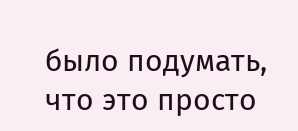было подумать, что это просто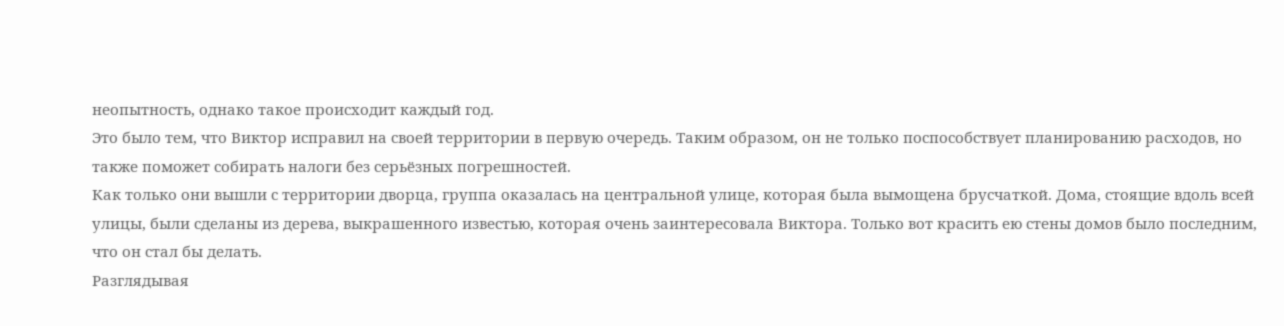неопытность, однако такое происходит каждый год.
Это было тем, что Виктор исправил на своей территории в первую очередь. Таким образом, он не только поспособствует планированию расходов, но также поможет собирать налоги без серьёзных погрешностей.
Как только они вышли с территории дворца, группа оказалась на центральной улице, которая была вымощена брусчаткой. Дома, стоящие вдоль всей улицы, были сделаны из дерева, выкрашенного известью, которая очень заинтересовала Виктора. Только вот красить ею стены домов было последним, что он стал бы делать.
Разглядывая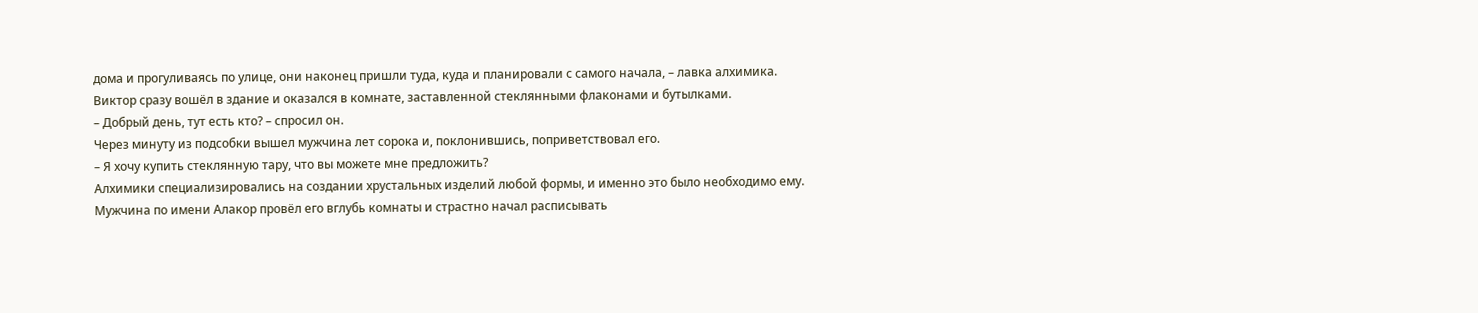дома и прогуливаясь по улице, они наконец пришли туда, куда и планировали с самого начала, – лавка алхимика.
Виктор сразу вошёл в здание и оказался в комнате, заставленной стеклянными флаконами и бутылками.
– Добрый день, тут есть кто? – спросил он.
Через минуту из подсобки вышел мужчина лет сорока и, поклонившись, поприветствовал его.
– Я хочу купить стеклянную тару, что вы можете мне предложить?
Алхимики специализировались на создании хрустальных изделий любой формы, и именно это было необходимо ему.
Мужчина по имени Алакор провёл его вглубь комнаты и страстно начал расписывать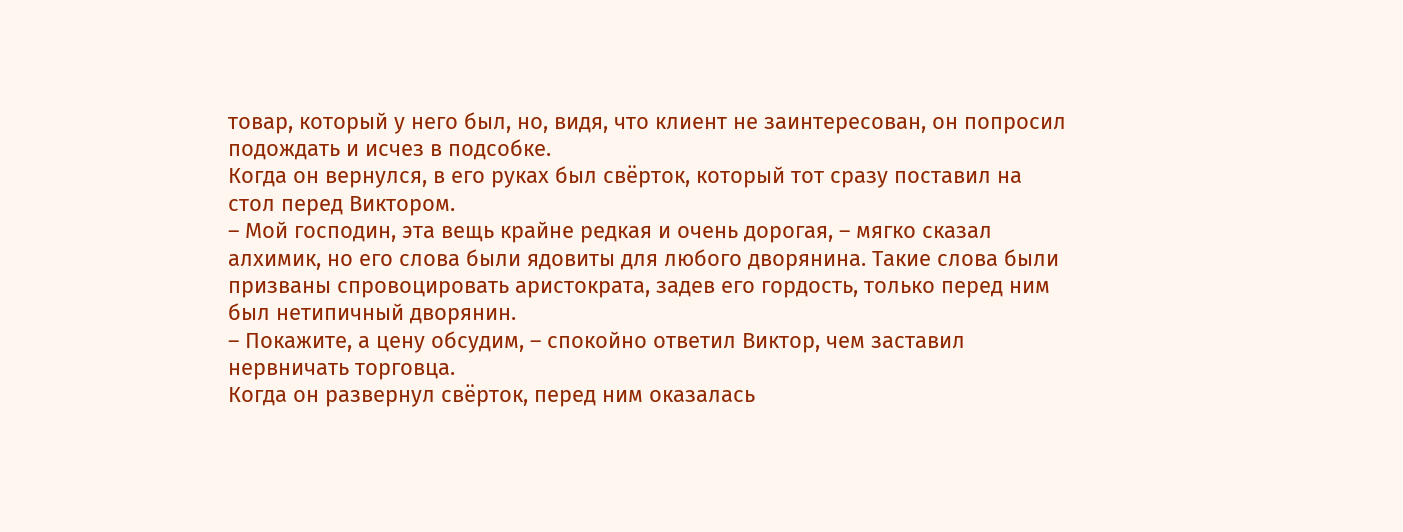товар, который у него был, но, видя, что клиент не заинтересован, он попросил подождать и исчез в подсобке.
Когда он вернулся, в его руках был свёрток, который тот сразу поставил на стол перед Виктором.
– Мой господин, эта вещь крайне редкая и очень дорогая, – мягко сказал алхимик, но его слова были ядовиты для любого дворянина. Такие слова были призваны спровоцировать аристократа, задев его гордость, только перед ним был нетипичный дворянин.
– Покажите, а цену обсудим, – спокойно ответил Виктор, чем заставил нервничать торговца.
Когда он развернул свёрток, перед ним оказалась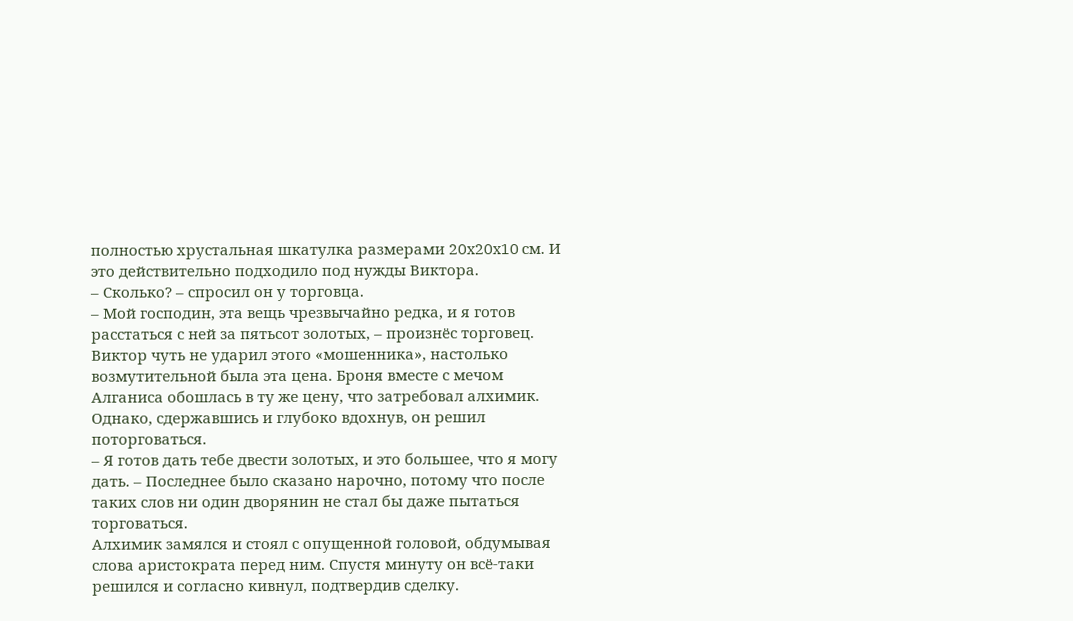полностью хрустальная шкатулка размерами 20x20x10 см. И это действительно подходило под нужды Виктора.
– Сколько? – спросил он у торговца.
– Мой господин, эта вещь чрезвычайно редка, и я готов расстаться с ней за пятьсот золотых, – произнёс торговец.
Виктор чуть не ударил этого «мошенника», настолько возмутительной была эта цена. Броня вместе с мечом Алганиса обошлась в ту же цену, что затребовал алхимик. Однако, сдержавшись и глубоко вдохнув, он решил поторговаться.
– Я готов дать тебе двести золотых, и это большее, что я могу дать. – Последнее было сказано нарочно, потому что после таких слов ни один дворянин не стал бы даже пытаться торговаться.
Алхимик замялся и стоял с опущенной головой, обдумывая слова аристократа перед ним. Спустя минуту он всё-таки решился и согласно кивнул, подтвердив сделку.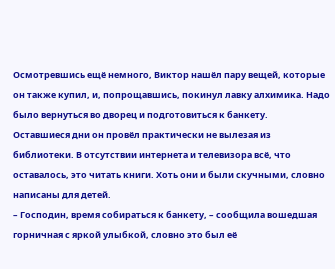Осмотревшись ещё немного, Виктор нашёл пару вещей, которые он также купил, и, попрощавшись, покинул лавку алхимика. Надо было вернуться во дворец и подготовиться к банкету.
Оставшиеся дни он провёл практически не вылезая из библиотеки. В отсутствии интернета и телевизора всё, что оставалось, это читать книги. Хоть они и были скучными, словно написаны для детей.
– Господин, время собираться к банкету, – сообщила вошедшая горничная с яркой улыбкой, словно это был её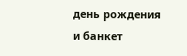день рождения и банкет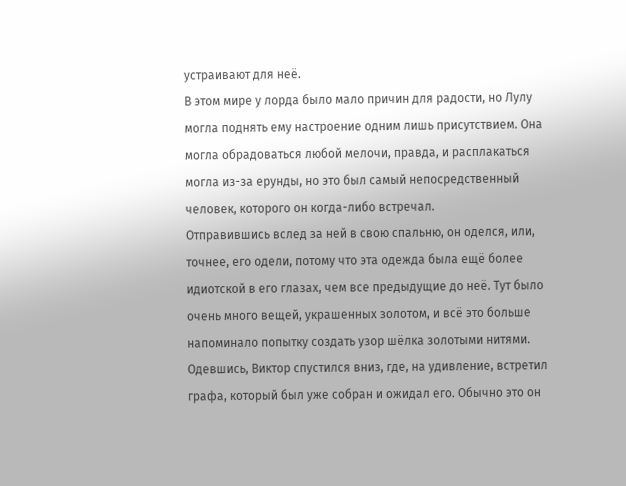устраивают для неё.
В этом мире у лорда было мало причин для радости, но Лулу могла поднять ему настроение одним лишь присутствием. Она могла обрадоваться любой мелочи, правда, и расплакаться могла из-за ерунды, но это был самый непосредственный человек, которого он когда-либо встречал.
Отправившись вслед за ней в свою спальню, он оделся, или, точнее, его одели, потому что эта одежда была ещё более идиотской в его глазах, чем все предыдущие до неё. Тут было очень много вещей, украшенных золотом, и всё это больше напоминало попытку создать узор шёлка золотыми нитями.
Одевшись, Виктор спустился вниз, где, на удивление, встретил графа, который был уже собран и ожидал его. Обычно это он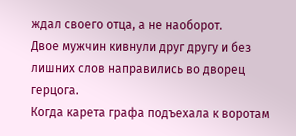ждал своего отца, а не наоборот.
Двое мужчин кивнули друг другу и без лишних слов направились во дворец герцога.
Когда карета графа подъехала к воротам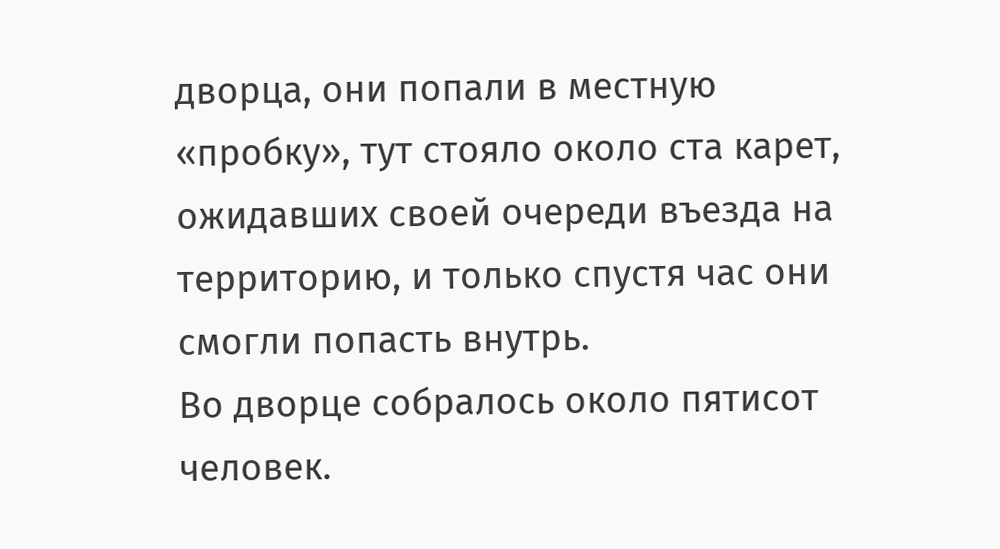дворца, они попали в местную «пробку», тут стояло около ста карет, ожидавших своей очереди въезда на территорию, и только спустя час они смогли попасть внутрь.
Во дворце собралось около пятисот человек.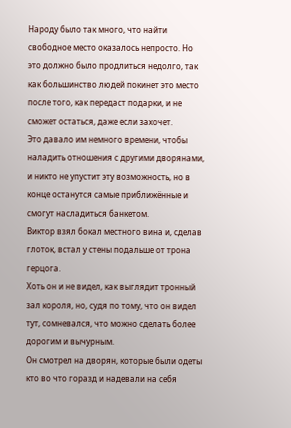Народу было так много, что найти свободное место оказалось непросто. Но это должно было продлиться недолго, так как большинство людей покинет это место после того, как передаст подарки, и не сможет остаться, даже если захочет.
Это давало им немного времени, чтобы наладить отношения с другими дворянами, и никто не упустит эту возможность, но в конце останутся самые приближённые и смогут насладиться банкетом.
Виктор взял бокал местного вина и, сделав глоток, встал у стены подальше от трона герцога.
Хоть он и не видел, как выглядит тронный зал короля, но, судя по тому, что он видел тут, сомневался, что можно сделать более дорогим и вычурным.
Он смотрел на дворян, которые были одеты кто во что горазд и надевали на себя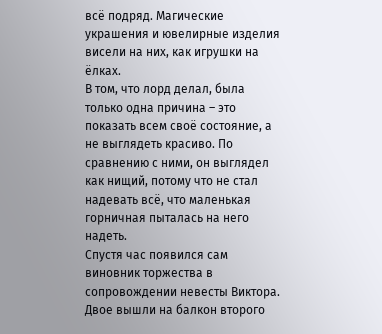всё подряд. Магические украшения и ювелирные изделия висели на них, как игрушки на ёлках.
В том, что лорд делал, была только одна причина – это показать всем своё состояние, а не выглядеть красиво. По сравнению с ними, он выглядел как нищий, потому что не стал надевать всё, что маленькая горничная пыталась на него надеть.
Спустя час появился сам виновник торжества в сопровождении невесты Виктора.
Двое вышли на балкон второго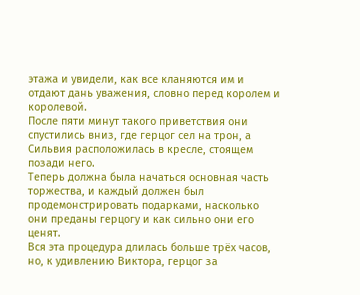этажа и увидели, как все кланяются им и отдают дань уважения, словно перед королем и королевой.
После пяти минут такого приветствия они спустились вниз, где герцог сел на трон, а Сильвия расположилась в кресле, стоящем позади него.
Теперь должна была начаться основная часть торжества, и каждый должен был продемонстрировать подарками, насколько они преданы герцогу и как сильно они его ценят.
Вся эта процедура длилась больше трёх часов, но, к удивлению Виктора, герцог за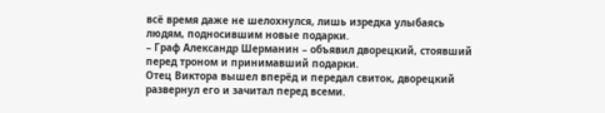всё время даже не шелохнулся, лишь изредка улыбаясь людям, подносившим новые подарки.
– Граф Александр Шерманин – объявил дворецкий, стоявший перед троном и принимавший подарки.
Отец Виктора вышел вперёд и передал свиток, дворецкий развернул его и зачитал перед всеми.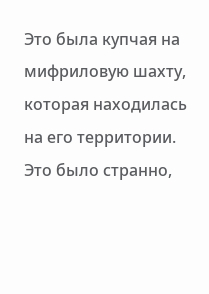Это была купчая на мифриловую шахту, которая находилась на его территории. Это было странно,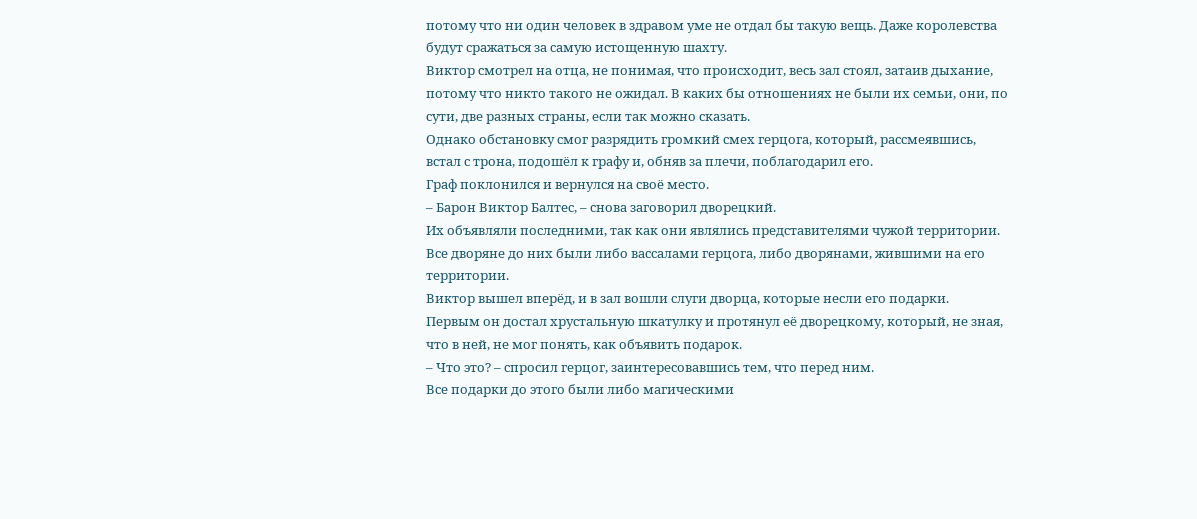потому что ни один человек в здравом уме не отдал бы такую вещь. Даже королевства будут сражаться за самую истощенную шахту.
Виктор смотрел на отца, не понимая, что происходит, весь зал стоял, затаив дыхание, потому что никто такого не ожидал. В каких бы отношениях не были их семьи, они, по сути, две разных страны, если так можно сказать.
Однако обстановку смог разрядить громкий смех герцога, который, рассмеявшись, встал с трона, подошёл к графу и, обняв за плечи, поблагодарил его.
Граф поклонился и вернулся на своё место.
– Барон Виктор Балтес, – снова заговорил дворецкий.
Их объявляли последними, так как они являлись представителями чужой территории. Все дворяне до них были либо вассалами герцога, либо дворянами, жившими на его территории.
Виктор вышел вперёд, и в зал вошли слуги дворца, которые несли его подарки.
Первым он достал хрустальную шкатулку и протянул её дворецкому, который, не зная, что в ней, не мог понять, как объявить подарок.
– Что это? – спросил герцог, заинтересовавшись тем, что перед ним.
Все подарки до этого были либо магическими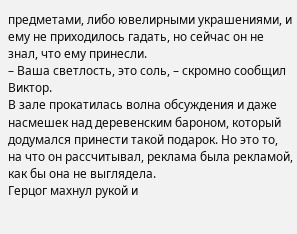предметами, либо ювелирными украшениями, и ему не приходилось гадать, но сейчас он не знал, что ему принесли.
– Ваша светлость, это соль, – скромно сообщил Виктор.
В зале прокатилась волна обсуждения и даже насмешек над деревенским бароном, который додумался принести такой подарок. Но это то, на что он рассчитывал, реклама была рекламой, как бы она не выглядела.
Герцог махнул рукой и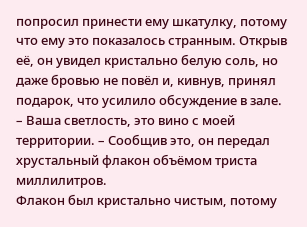попросил принести ему шкатулку, потому что ему это показалось странным. Открыв её, он увидел кристально белую соль, но даже бровью не повёл и, кивнув, принял подарок, что усилило обсуждение в зале.
– Ваша светлость, это вино с моей территории. – Сообщив это, он передал хрустальный флакон объёмом триста миллилитров.
Флакон был кристально чистым, потому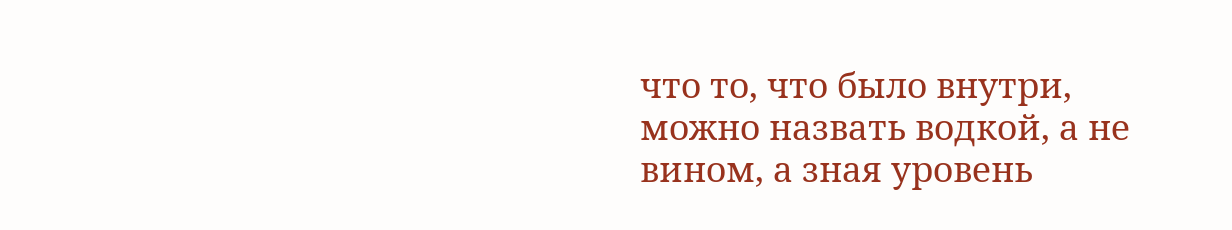что то, что было внутри, можно назвать водкой, а не вином, а зная уровень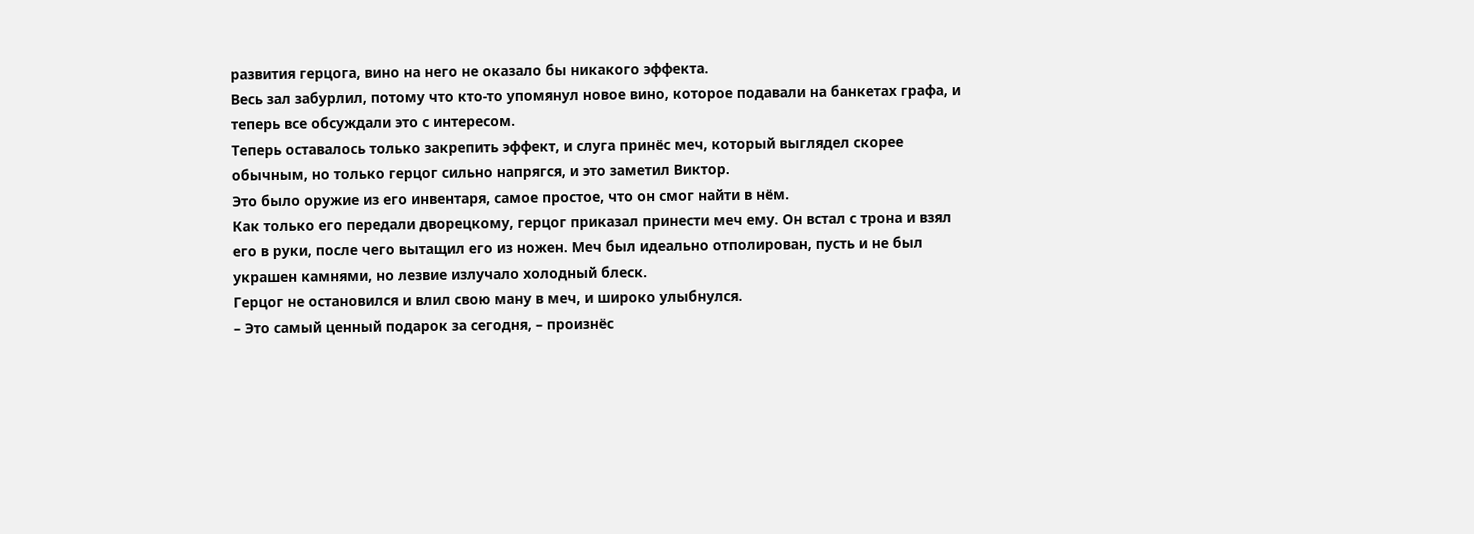развития герцога, вино на него не оказало бы никакого эффекта.
Весь зал забурлил, потому что кто-то упомянул новое вино, которое подавали на банкетах графа, и теперь все обсуждали это с интересом.
Теперь оставалось только закрепить эффект, и слуга принёс меч, который выглядел скорее обычным, но только герцог сильно напрягся, и это заметил Виктор.
Это было оружие из его инвентаря, самое простое, что он смог найти в нём.
Как только его передали дворецкому, герцог приказал принести меч ему. Он встал с трона и взял его в руки, после чего вытащил его из ножен. Меч был идеально отполирован, пусть и не был украшен камнями, но лезвие излучало холодный блеск.
Герцог не остановился и влил свою ману в меч, и широко улыбнулся.
– Это самый ценный подарок за сегодня, – произнёс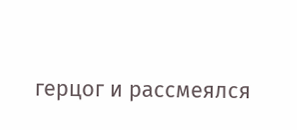герцог и рассмеялся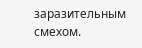заразительным смехом.